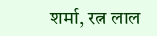शर्मा, रत्न लाल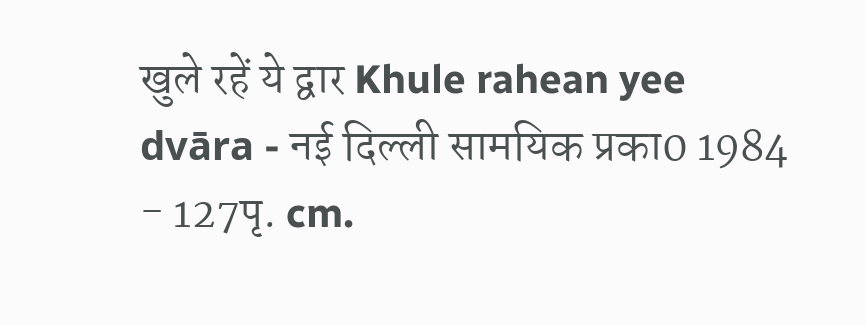खुले रहें ये द्वार Khule rahean yee dvāra - नई दिल्ली सामयिक प्रका0 1984 - 127पृ. cm.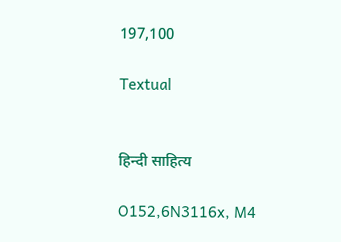197,100

Textual


हिन्दी साहित्य

O152,6N3116x, M4